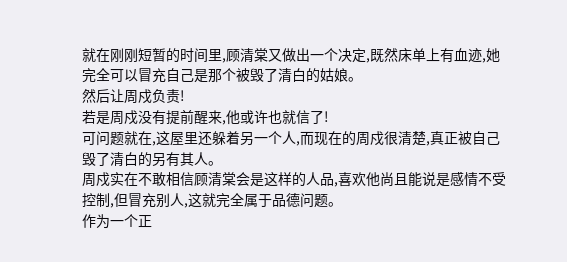就在刚刚短暂的时间里,顾清棠又做出一个决定,既然床单上有血迹,她完全可以冒充自己是那个被毁了清白的姑娘。
然后让周戍负责!
若是周戍没有提前醒来,他或许也就信了!
可问题就在,这屋里还躲着另一个人,而现在的周戍很清楚,真正被自己毁了清白的另有其人。
周戍实在不敢相信顾清棠会是这样的人品,喜欢他尚且能说是感情不受控制,但冒充别人,这就完全属于品德问题。
作为一个正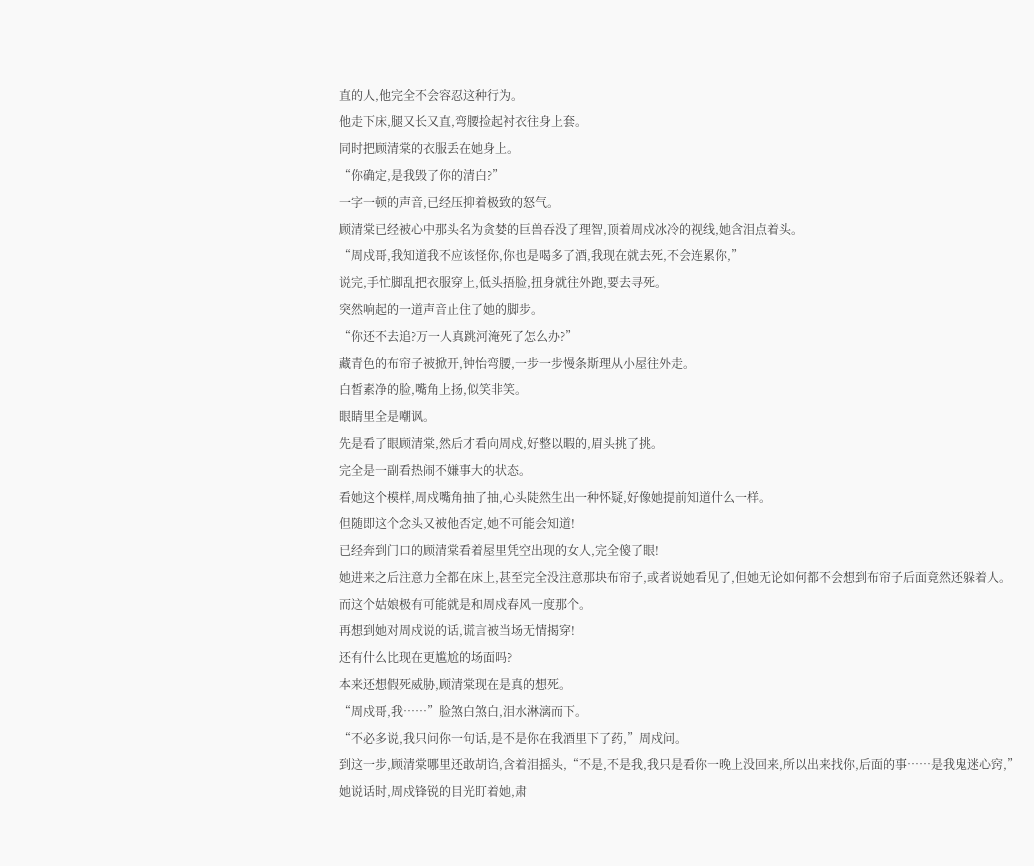直的人,他完全不会容忍这种行为。
他走下床,腿又长又直,弯腰捡起衬衣往身上套。
同时把顾清棠的衣服丢在她身上。
“你确定,是我毁了你的清白?”
一字一顿的声音,已经压抑着极致的怒气。
顾清棠已经被心中那头名为贪婪的巨兽吞没了理智,顶着周戍冰冷的视线,她含泪点着头。
“周戍哥,我知道我不应该怪你,你也是喝多了酒,我现在就去死,不会连累你,”
说完,手忙脚乱把衣服穿上,低头捂脸,扭身就往外跑,要去寻死。
突然响起的一道声音止住了她的脚步。
“你还不去追?万一人真跳河淹死了怎么办?”
藏青色的布帘子被掀开,钟怡弯腰,一步一步慢条斯理从小屋往外走。
白皙素净的脸,嘴角上扬,似笑非笑。
眼睛里全是嘲讽。
先是看了眼顾清棠,然后才看向周戍,好整以暇的,眉头挑了挑。
完全是一副看热闹不嫌事大的状态。
看她这个模样,周戍嘴角抽了抽,心头陡然生出一种怀疑,好像她提前知道什么一样。
但随即这个念头又被他否定,她不可能会知道!
已经奔到门口的顾清棠看着屋里凭空出现的女人,完全傻了眼!
她进来之后注意力全都在床上,甚至完全没注意那块布帘子,或者说她看见了,但她无论如何都不会想到布帘子后面竟然还躲着人。
而这个姑娘极有可能就是和周戍春风一度那个。
再想到她对周戍说的话,谎言被当场无情揭穿!
还有什么比现在更尴尬的场面吗?
本来还想假死威胁,顾清棠现在是真的想死。
“周戍哥,我……”脸煞白煞白,泪水淋漓而下。
“不必多说,我只问你一句话,是不是你在我酒里下了药,”周戍问。
到这一步,顾清棠哪里还敢胡诌,含着泪摇头,“不是,不是我,我只是看你一晚上没回来,所以出来找你,后面的事……是我鬼迷心窍,”
她说话时,周戍锋锐的目光盯着她,肃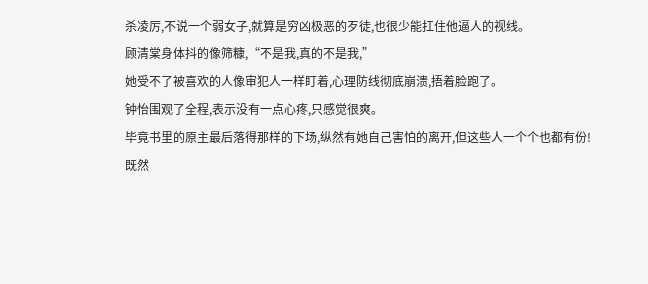杀凌厉,不说一个弱女子,就算是穷凶极恶的歹徒,也很少能扛住他逼人的视线。
顾清棠身体抖的像筛糠,“不是我,真的不是我,”
她受不了被喜欢的人像审犯人一样盯着,心理防线彻底崩溃,捂着脸跑了。
钟怡围观了全程,表示没有一点心疼,只感觉很爽。
毕竟书里的原主最后落得那样的下场,纵然有她自己害怕的离开,但这些人一个个也都有份!
既然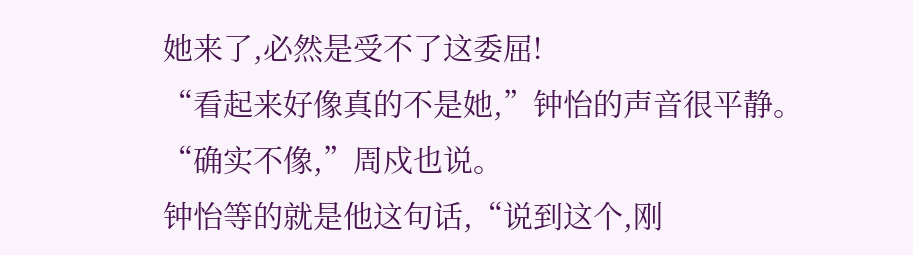她来了,必然是受不了这委屈!
“看起来好像真的不是她,”钟怡的声音很平静。
“确实不像,”周戍也说。
钟怡等的就是他这句话,“说到这个,刚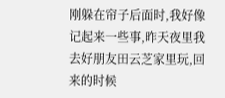刚躲在帘子后面时,我好像记起来一些事,昨天夜里我去好朋友田云芝家里玩,回来的时候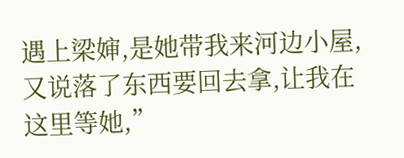遇上梁婶,是她带我来河边小屋,又说落了东西要回去拿,让我在这里等她,”